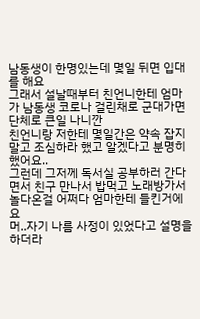남동생이 한명있는데 몇일 뒤면 입대를 해요
그래서 설날때부터 친언니한테 엄마가 남동생 코로나 걸린채로 군대가면 단체로 큰일 나니깐
친언니랑 저한테 몇일간은 약속 잡지 말고 조심하라 했고 알겠다고 분명히 했어요..
그런데 그저께 독서실 공부하러 간다면서 친구 만나서 밥먹고 노래방가서 놀다온걸 어쩌다 엄마한테 들킨거에요
머..자기 나름 사정이 있었다고 설명을 하더라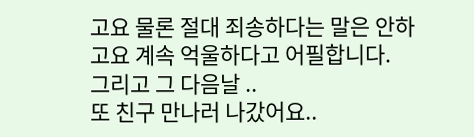고요 물론 절대 죄송하다는 말은 안하고요 계속 억울하다고 어필합니다.
그리고 그 다음날 ..
또 친구 만나러 나갔어요..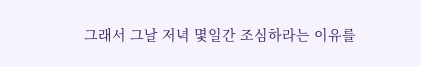그래서 그날 저녁 몇일간 조심하라는 이유를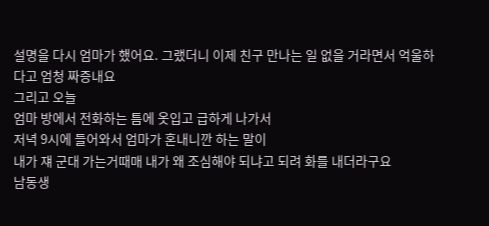설명을 다시 엄마가 했어요. 그랬더니 이제 친구 만나는 일 없을 거라면서 억울하다고 엄청 짜증내요
그리고 오늘
엄마 방에서 전화하는 틈에 옷입고 급하게 나가서
저녁 9시에 들어와서 엄마가 혼내니깐 하는 말이
내가 쟤 군대 가는거때매 내가 왜 조심해야 되냐고 되려 화를 내더라구요
남동생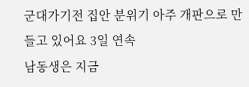군대가기전 집안 분위기 아주 개판으로 만들고 있어요 3일 연속
남동생은 지금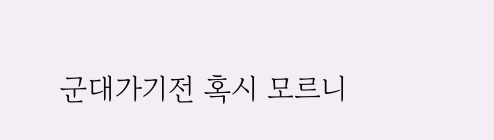군대가기전 혹시 모르니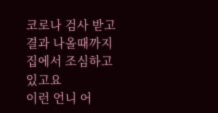코로나 검사 받고 결과 나올때까지 집에서 조심하고 있고요
이런 언니 어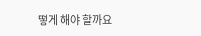떻게 해야 할까요